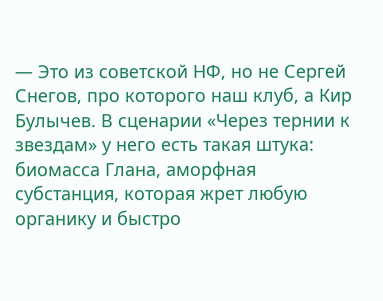— Это из советской НФ, но не Сергей Снегов, про которого наш клуб, а Кир Булычев. В сценарии «Через тернии к звездам» у него есть такая штука: биомасса Глана, аморфная субстанция, которая жрет любую органику и быстро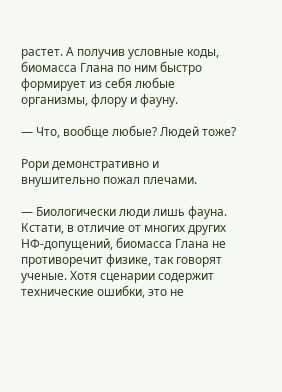растет. А получив условные коды, биомасса Глана по ним быстро формирует из себя любые организмы, флору и фауну.

— Что, вообще любые? Людей тоже?

Рори демонстративно и внушительно пожал плечами.

— Биологически люди лишь фауна. Кстати, в отличие от многих других НФ-допущений, биомасса Глана не противоречит физике, так говорят ученые. Хотя сценарии содержит технические ошибки, это не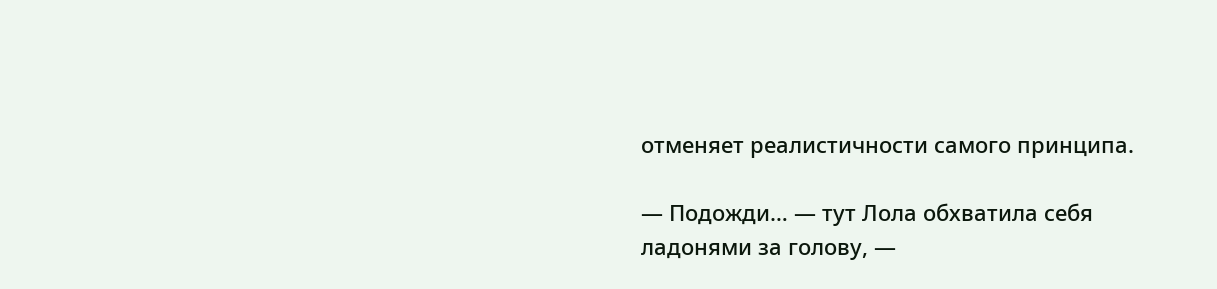отменяет реалистичности самого принципа.

— Подожди… — тут Лола обхватила себя ладонями за голову, —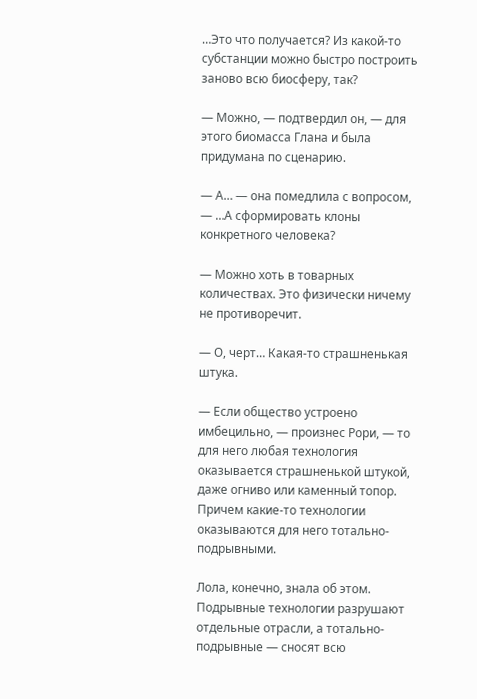…Это что получается? Из какой-то субстанции можно быстро построить заново всю биосферу, так?

— Можно, — подтвердил он, — для этого биомасса Глана и была придумана по сценарию.

— А… — она помедлила с вопросом, — …А сформировать клоны конкретного человека?

— Можно хоть в товарных количествах. Это физически ничему не противоречит.

— О, черт… Какая-то страшненькая штука.

— Если общество устроено имбецильно, — произнес Рори, — то для него любая технология оказывается страшненькой штукой, даже огниво или каменный топор. Причем какие-то технологии оказываются для него тотально-подрывными.

Лола, конечно, знала об этом. Подрывные технологии разрушают отдельные отрасли, а тотально-подрывные — сносят всю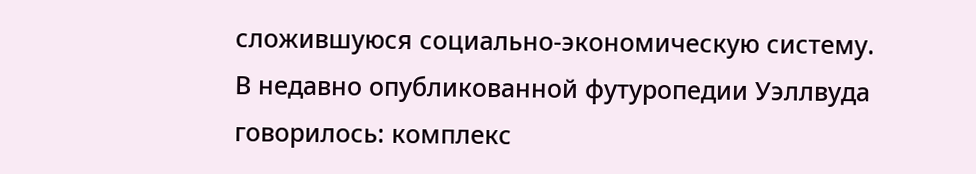сложившуюся социально-экономическую систему. В недавно опубликованной футуропедии Уэллвуда говорилось: комплекс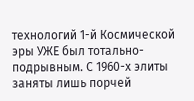технологий 1-й Космической эры УЖЕ был тотально-подрывным. С 1960-х элиты заняты лишь порчей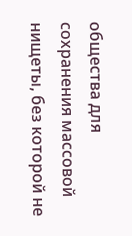общества для сохранения массовой нищеты, без которой не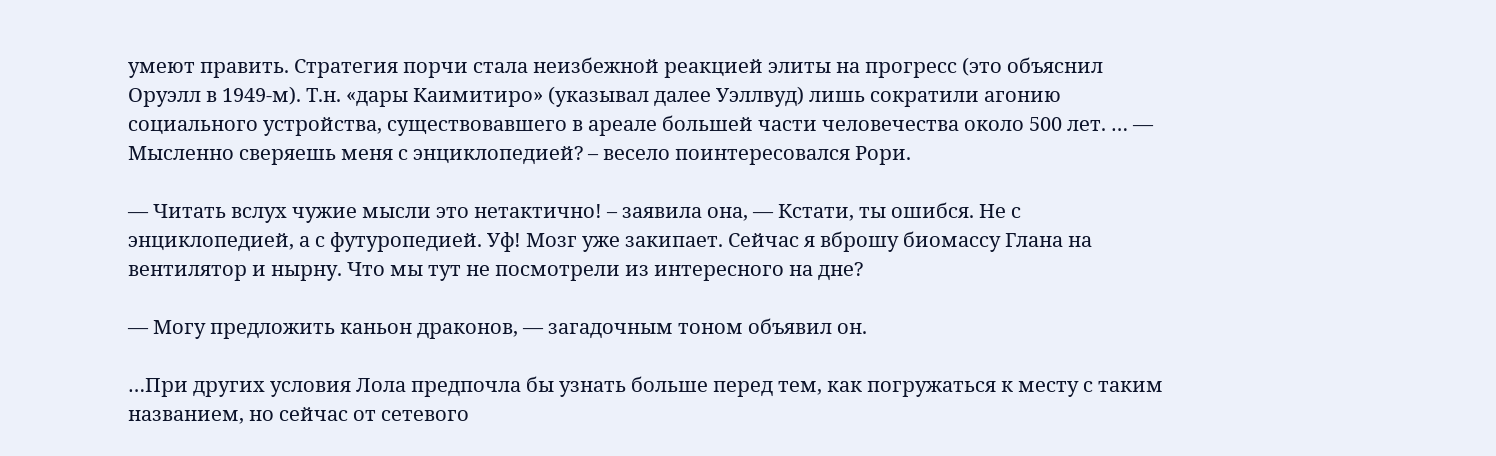умеют править. Стратегия порчи стала неизбежной реакцией элиты на прогресс (это объяснил Оруэлл в 1949-м). Т.н. «дары Каимитиро» (указывал далее Уэллвуд) лишь сократили агонию социального устройства, существовавшего в ареале большей части человечества около 500 лет. … — Мысленно сверяешь меня с энциклопедией? – весело поинтересовался Рори.

— Читать вслух чужие мысли это нетактично! – заявила она, — Кстати, ты ошибся. Не с энциклопедией, а с футуропедией. Уф! Мозг уже закипает. Сейчас я вброшу биомассу Глана на вентилятор и нырну. Что мы тут не посмотрели из интересного на дне?

— Могу предложить каньон драконов, — загадочным тоном объявил он.

…При других условия Лола предпочла бы узнать больше перед тем, как погружаться к месту с таким названием, но сейчас от сетевого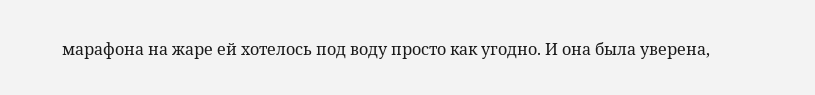марафона на жаре ей хотелось под воду просто как угодно. И она была уверена,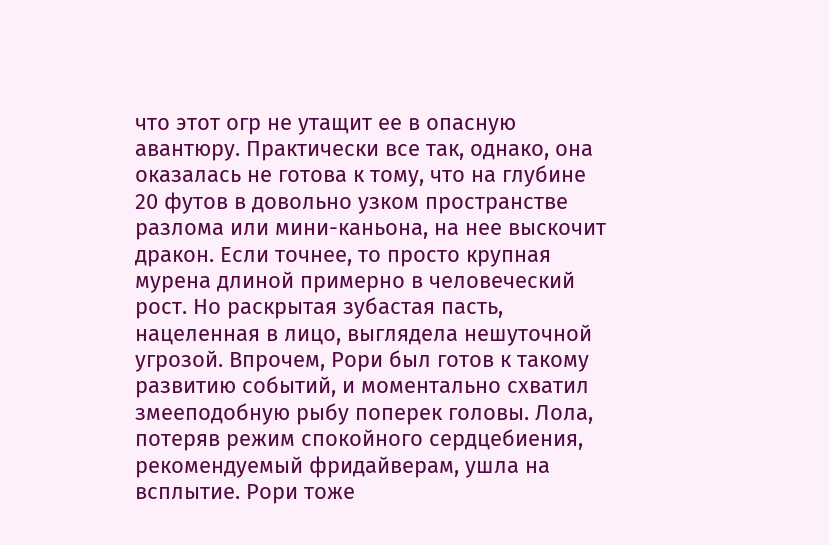что этот огр не утащит ее в опасную авантюру. Практически все так, однако, она оказалась не готова к тому, что на глубине 20 футов в довольно узком пространстве разлома или мини-каньона, на нее выскочит дракон. Если точнее, то просто крупная мурена длиной примерно в человеческий рост. Но раскрытая зубастая пасть, нацеленная в лицо, выглядела нешуточной угрозой. Впрочем, Рори был готов к такому развитию событий, и моментально схватил змееподобную рыбу поперек головы. Лола, потеряв режим спокойного сердцебиения, рекомендуемый фридайверам, ушла на всплытие. Рори тоже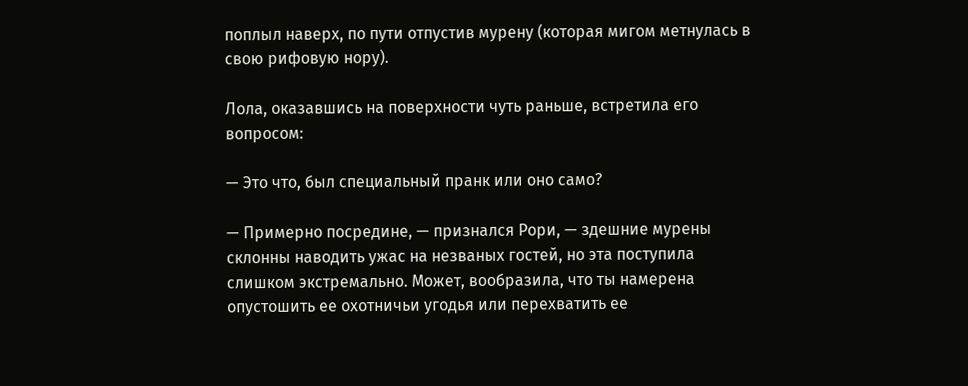поплыл наверх, по пути отпустив мурену (которая мигом метнулась в свою рифовую нору).

Лола, оказавшись на поверхности чуть раньше, встретила его вопросом:

— Это что, был специальный пранк или оно само?

— Примерно посредине, — признался Рори, — здешние мурены склонны наводить ужас на незваных гостей, но эта поступила слишком экстремально. Может, вообразила, что ты намерена опустошить ее охотничьи угодья или перехватить ее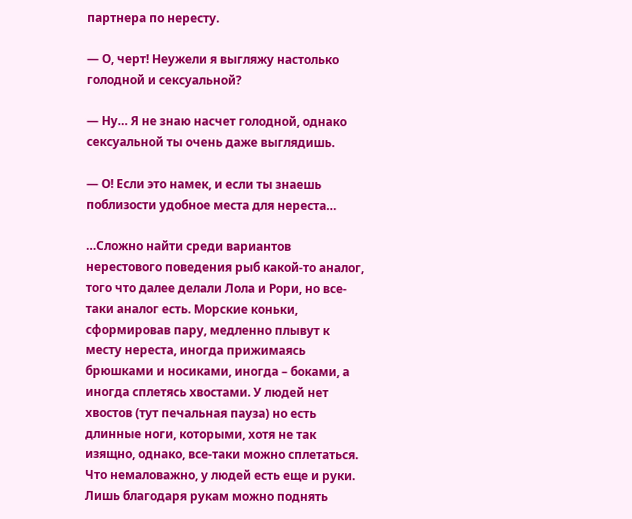партнера по нересту.

— О, черт! Неужели я выгляжу настолько голодной и сексуальной?

— Ну… Я не знаю насчет голодной, однако сексуальной ты очень даже выглядишь.

— О! Если это намек, и если ты знаешь поблизости удобное места для нереста…

…Сложно найти среди вариантов нерестового поведения рыб какой-то аналог, того что далее делали Лола и Рори, но все-таки аналог есть. Морские коньки, сформировав пару, медленно плывут к месту нереста, иногда прижимаясь брюшками и носиками, иногда – боками, а иногда сплетясь хвостами. У людей нет хвостов (тут печальная пауза) но есть длинные ноги, которыми, хотя не так изящно, однако, все-таки можно сплетаться. Что немаловажно, у людей есть еще и руки. Лишь благодаря рукам можно поднять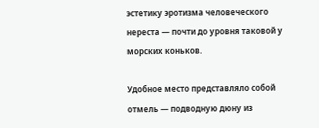эстетику эротизма человеческого нереста — почти до уровня таковой у морских коньков.

Удобное место представляло собой отмель — подводную дюну из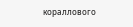кораллового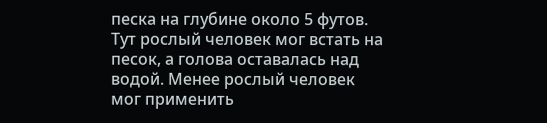песка на глубине около 5 футов. Тут рослый человек мог встать на песок, а голова оставалась над водой. Менее рослый человек мог применить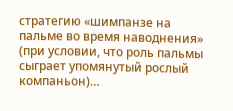стратегию «шимпанзе на пальме во время наводнения» (при условии, что роль пальмы сыграет упомянутый рослый компаньон)…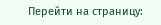Перейти на страницу: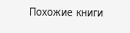Похожие книги